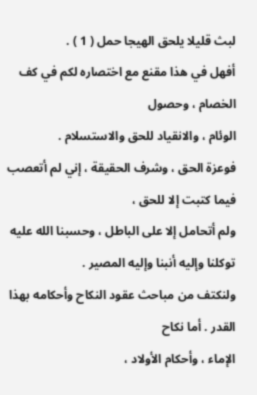لبث قليلا يلحق الهيجا حمل ( 1 ) .
أفهل في هذا مقنع مع اختصاره لكم في كف الخصام ، وحصول
الوئام ، والانقياد للحق والاستسلام .
فوعزة الحق ، وشرف الحقيقة ، إني لم أتعصب فيما كتبت إلا للحق ،
ولم أتحامل إلا على الباطل ، وحسبنا الله عليه توكلنا وإليه أنبنا وإليه المصير .
ولنكتف من مباحث عقود النكاح وأحكامه بهذا القدر . أما نكاح
الإماء ، وأحكام الأولاد ،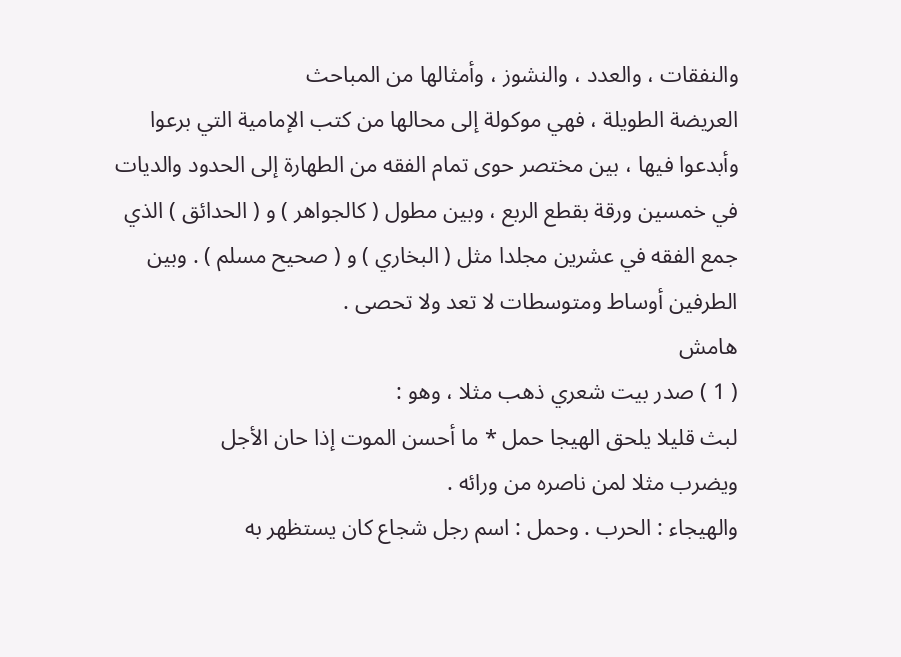والنفقات ، والعدد ، والنشوز ، وأمثالها من المباحث
العريضة الطويلة ، فهي موكولة إلى محالها من كتب الإمامية التي برعوا
وأبدعوا فيها ، بين مختصر حوى تمام الفقه من الطهارة إلى الحدود والديات
في خمسين ورقة بقطع الربع ، وبين مطول ( كالجواهر ) و ( الحدائق ) الذي
جمع الفقه في عشرين مجلدا مثل ( البخاري ) و ( صحيح مسلم ) . وبين
الطرفين أوساط ومتوسطات لا تعد ولا تحصى .
هامش
( 1 ) صدر بيت شعري ذهب مثلا ، وهو :
لبث قليلا يلحق الهيجا حمل * ما أحسن الموت إذا حان الأجل
ويضرب مثلا لمن ناصره من ورائه .
والهيجاء : الحرب . وحمل : اسم رجل شجاع كان يستظهر به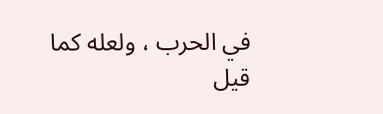في الحرب ، ولعله كما
قيل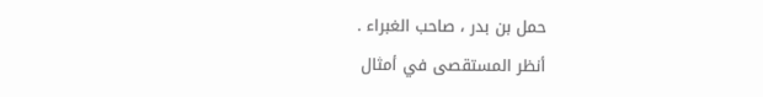حمل بن بدر ، صاحب الغبراء .
أنظر المستقصى في أمثال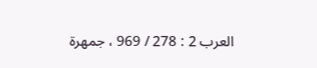العرب 2 : 278 / 969 ، جمهرة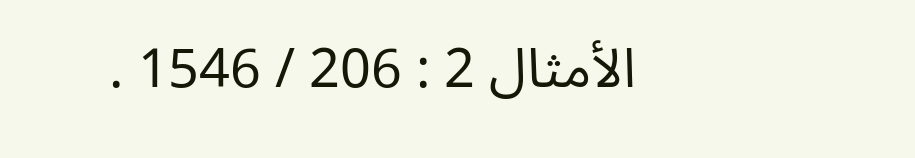الأمثال 2 : 206 / 1546 .